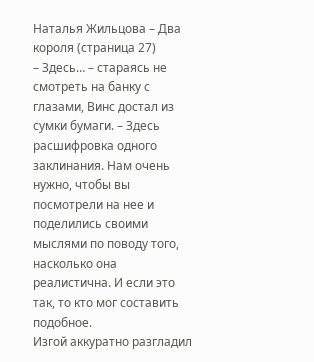Наталья Жильцова – Два короля (страница 27)
– Здесь… – стараясь не смотреть на банку с глазами, Винс достал из сумки бумаги. – Здесь расшифровка одного заклинания. Нам очень нужно, чтобы вы посмотрели на нее и поделились своими мыслями по поводу того, насколько она реалистична. И если это так, то кто мог составить подобное.
Изгой аккуратно разгладил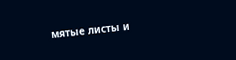мятые листы и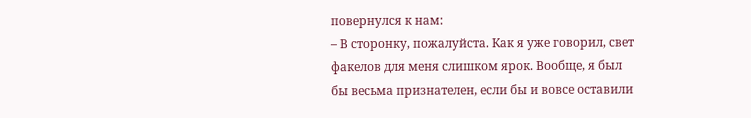повернулся к нам:
– В сторонку, пожалуйста. Как я уже говорил, свет факелов для меня слишком ярок. Вообще, я был бы весьма признателен, если бы и вовсе оставили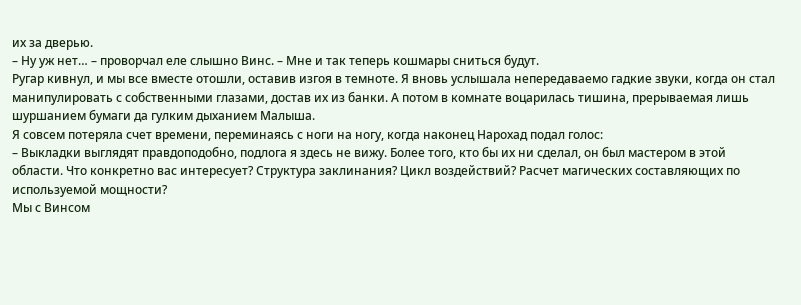их за дверью.
– Ну уж нет… – проворчал еле слышно Винс. – Мне и так теперь кошмары сниться будут.
Ругар кивнул, и мы все вместе отошли, оставив изгоя в темноте. Я вновь услышала непередаваемо гадкие звуки, когда он стал манипулировать с собственными глазами, достав их из банки. А потом в комнате воцарилась тишина, прерываемая лишь шуршанием бумаги да гулким дыханием Малыша.
Я совсем потеряла счет времени, переминаясь с ноги на ногу, когда наконец Нарохад подал голос:
– Выкладки выглядят правдоподобно, подлога я здесь не вижу. Более того, кто бы их ни сделал, он был мастером в этой области. Что конкретно вас интересует? Структура заклинания? Цикл воздействий? Расчет магических составляющих по используемой мощности?
Мы с Винсом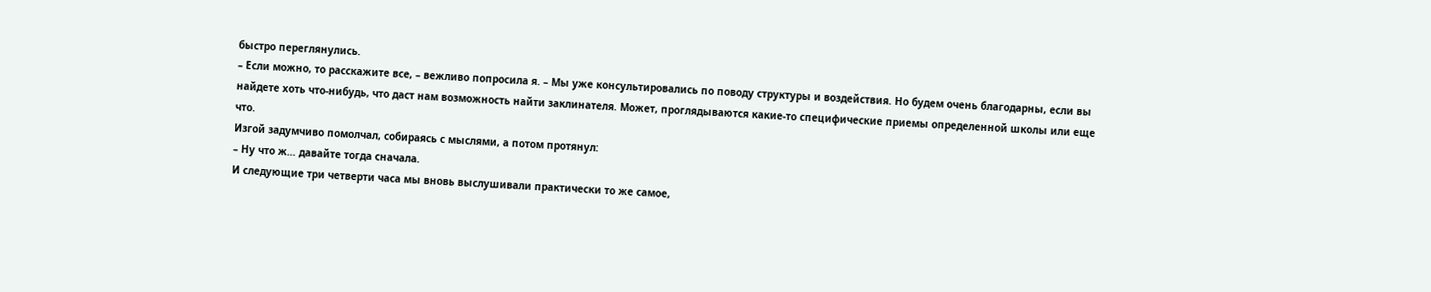быстро переглянулись.
– Если можно, то расскажите все, – вежливо попросила я. – Мы уже консультировались по поводу структуры и воздействия. Но будем очень благодарны, если вы найдете хоть что-нибудь, что даст нам возможность найти заклинателя. Может, проглядываются какие-то специфические приемы определенной школы или еще что.
Изгой задумчиво помолчал, собираясь с мыслями, а потом протянул:
– Ну что ж… давайте тогда сначала.
И следующие три четверти часа мы вновь выслушивали практически то же самое,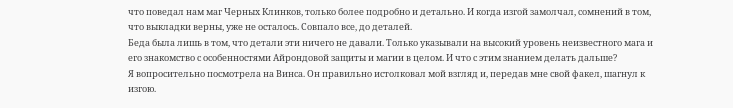что поведал нам маг Черных Клинков, только более подробно и детально. И когда изгой замолчал, сомнений в том, что выкладки верны, уже не осталось. Совпало все, до деталей.
Беда была лишь в том, что детали эти ничего не давали. Только указывали на высокий уровень неизвестного мага и его знакомство с особенностями Айрондовой защиты и магии в целом. И что с этим знанием делать дальше?
Я вопросительно посмотрела на Винса. Он правильно истолковал мой взгляд и, передав мне свой факел, шагнул к изгою.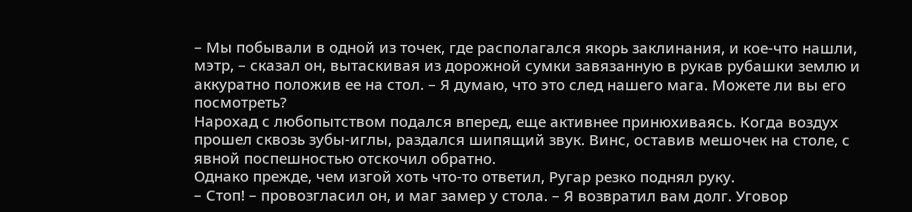– Мы побывали в одной из точек, где располагался якорь заклинания, и кое-что нашли, мэтр, – сказал он, вытаскивая из дорожной сумки завязанную в рукав рубашки землю и аккуратно положив ее на стол. – Я думаю, что это след нашего мага. Можете ли вы его посмотреть?
Нарохад с любопытством подался вперед, еще активнее принюхиваясь. Когда воздух прошел сквозь зубы-иглы, раздался шипящий звук. Винс, оставив мешочек на столе, с явной поспешностью отскочил обратно.
Однако прежде, чем изгой хоть что-то ответил, Ругар резко поднял руку.
– Стоп! – провозгласил он, и маг замер у стола. – Я возвратил вам долг. Уговор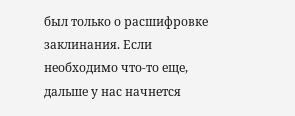был только о расшифровке заклинания. Если необходимо что-то еще, дальше у нас начнется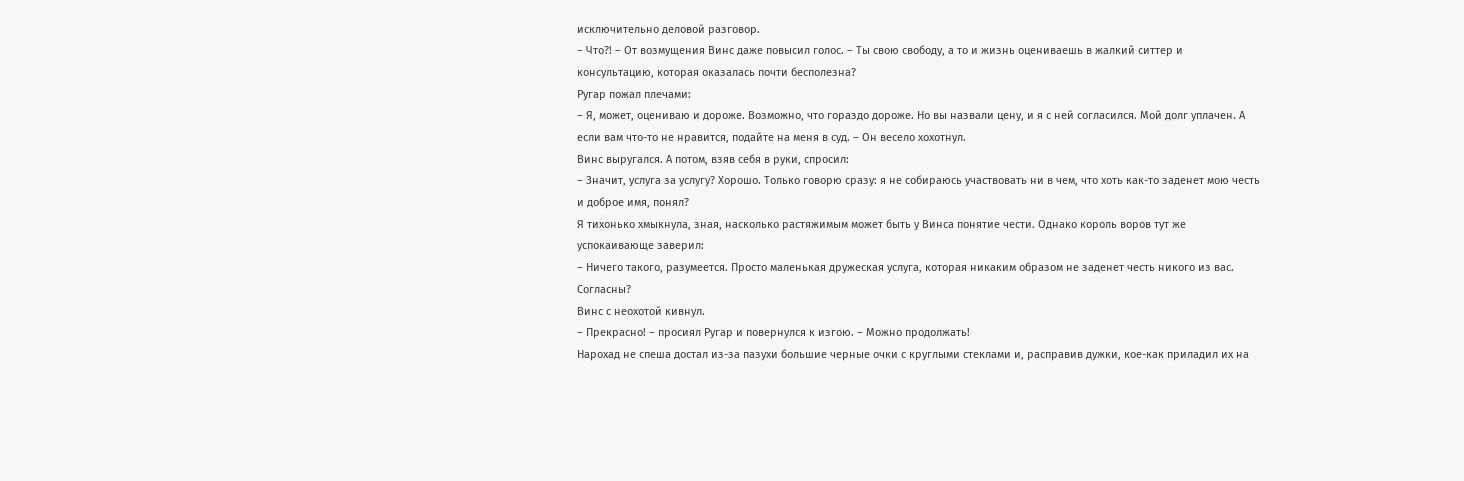исключительно деловой разговор.
– Что?! – От возмущения Винс даже повысил голос. – Ты свою свободу, а то и жизнь оцениваешь в жалкий ситтер и консультацию, которая оказалась почти бесполезна?
Ругар пожал плечами:
– Я, может, оцениваю и дороже. Возможно, что гораздо дороже. Но вы назвали цену, и я с ней согласился. Мой долг уплачен. А если вам что-то не нравится, подайте на меня в суд. – Он весело хохотнул.
Винс выругался. А потом, взяв себя в руки, спросил:
– Значит, услуга за услугу? Хорошо. Только говорю сразу: я не собираюсь участвовать ни в чем, что хоть как-то заденет мою честь и доброе имя, понял?
Я тихонько хмыкнула, зная, насколько растяжимым может быть у Винса понятие чести. Однако король воров тут же успокаивающе заверил:
– Ничего такого, разумеется. Просто маленькая дружеская услуга, которая никаким образом не заденет честь никого из вас. Согласны?
Винс с неохотой кивнул.
– Прекрасно! – просиял Ругар и повернулся к изгою. – Можно продолжать!
Нарохад не спеша достал из-за пазухи большие черные очки с круглыми стеклами и, расправив дужки, кое-как приладил их на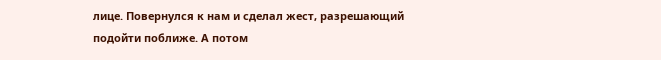лице. Повернулся к нам и сделал жест, разрешающий подойти поближе. А потом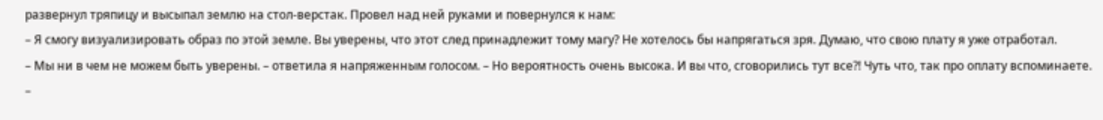развернул тряпицу и высыпал землю на стол-верстак. Провел над ней руками и повернулся к нам:
– Я смогу визуализировать образ по этой земле. Вы уверены, что этот след принадлежит тому магу? Не хотелось бы напрягаться зря. Думаю, что свою плату я уже отработал.
– Мы ни в чем не можем быть уверены. – ответила я напряженным голосом. – Но вероятность очень высока. И вы что, сговорились тут все?! Чуть что, так про оплату вспоминаете.
–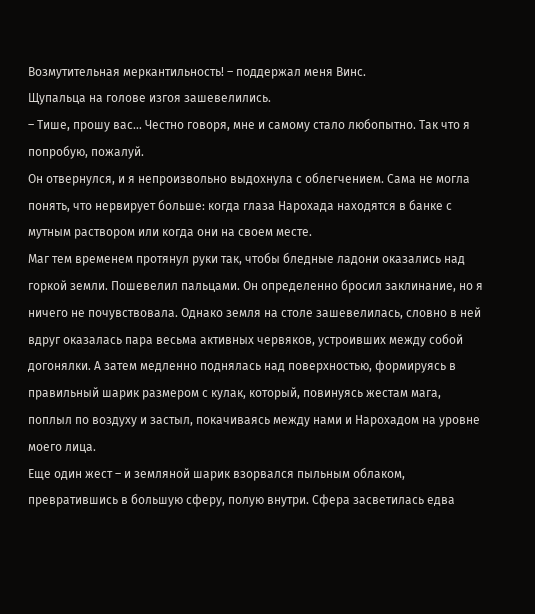Возмутительная меркантильность! – поддержал меня Винс.
Щупальца на голове изгоя зашевелились.
– Тише, прошу вас… Честно говоря, мне и самому стало любопытно. Так что я попробую, пожалуй.
Он отвернулся, и я непроизвольно выдохнула с облегчением. Сама не могла понять, что нервирует больше: когда глаза Нарохада находятся в банке с мутным раствором или когда они на своем месте.
Маг тем временем протянул руки так, чтобы бледные ладони оказались над горкой земли. Пошевелил пальцами. Он определенно бросил заклинание, но я ничего не почувствовала. Однако земля на столе зашевелилась, словно в ней вдруг оказалась пара весьма активных червяков, устроивших между собой догонялки. А затем медленно поднялась над поверхностью, формируясь в правильный шарик размером с кулак, который, повинуясь жестам мага, поплыл по воздуху и застыл, покачиваясь между нами и Нарохадом на уровне моего лица.
Еще один жест – и земляной шарик взорвался пыльным облаком, превратившись в большую сферу, полую внутри. Сфера засветилась едва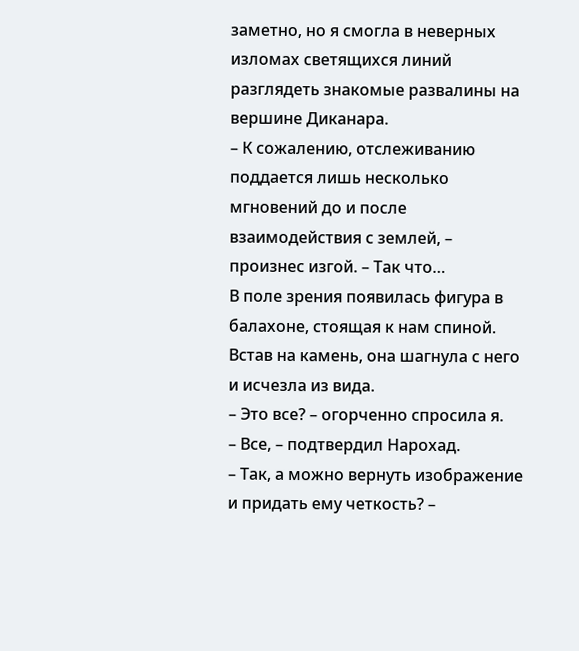заметно, но я смогла в неверных изломах светящихся линий разглядеть знакомые развалины на вершине Диканара.
– К сожалению, отслеживанию поддается лишь несколько мгновений до и после взаимодействия с землей, – произнес изгой. – Так что…
В поле зрения появилась фигура в балахоне, стоящая к нам спиной. Встав на камень, она шагнула с него и исчезла из вида.
– Это все? – огорченно спросила я.
– Все, – подтвердил Нарохад.
– Так, а можно вернуть изображение и придать ему четкость? –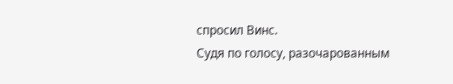спросил Винс.
Судя по голосу, разочарованным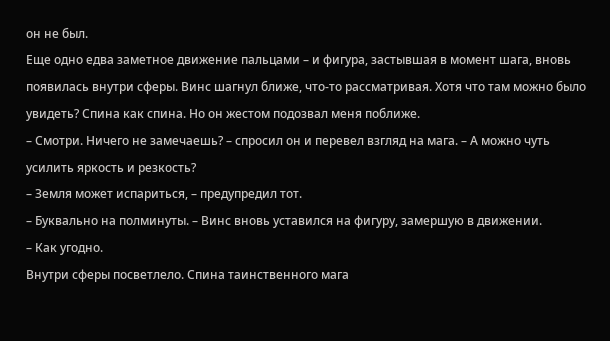он не был.
Еще одно едва заметное движение пальцами – и фигура, застывшая в момент шага, вновь появилась внутри сферы. Винс шагнул ближе, что-то рассматривая. Хотя что там можно было увидеть? Спина как спина. Но он жестом подозвал меня поближе.
– Смотри. Ничего не замечаешь? – спросил он и перевел взгляд на мага. – А можно чуть усилить яркость и резкость?
– Земля может испариться, – предупредил тот.
– Буквально на полминуты. – Винс вновь уставился на фигуру, замершую в движении.
– Как угодно.
Внутри сферы посветлело. Спина таинственного мага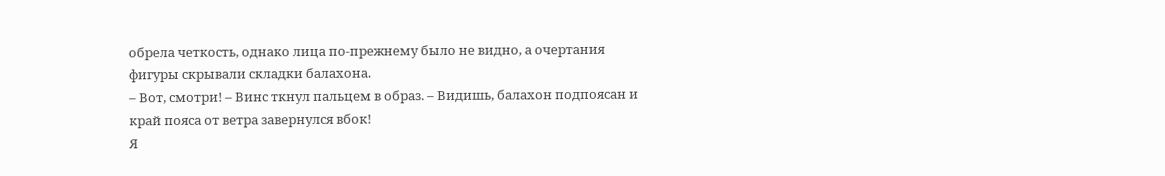обрела четкость, однако лица по-прежнему было не видно, а очертания фигуры скрывали складки балахона.
– Вот, смотри! – Винс ткнул пальцем в образ. – Видишь, балахон подпоясан и край пояса от ветра завернулся вбок!
Я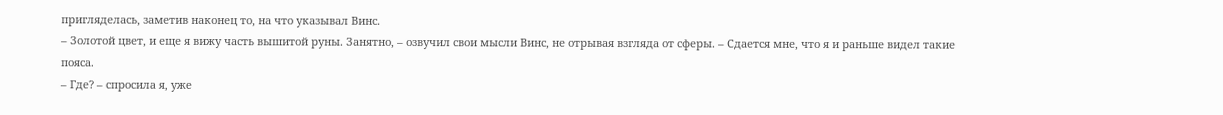пригляделась, заметив наконец то, на что указывал Винс.
– Золотой цвет, и еще я вижу часть вышитой руны. Занятно, – озвучил свои мысли Винс, не отрывая взгляда от сферы. – Сдается мне, что я и раньше видел такие пояса.
– Где? – спросила я, уже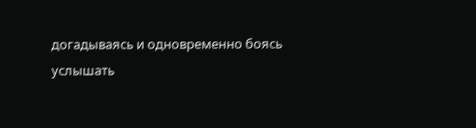догадываясь и одновременно боясь услышать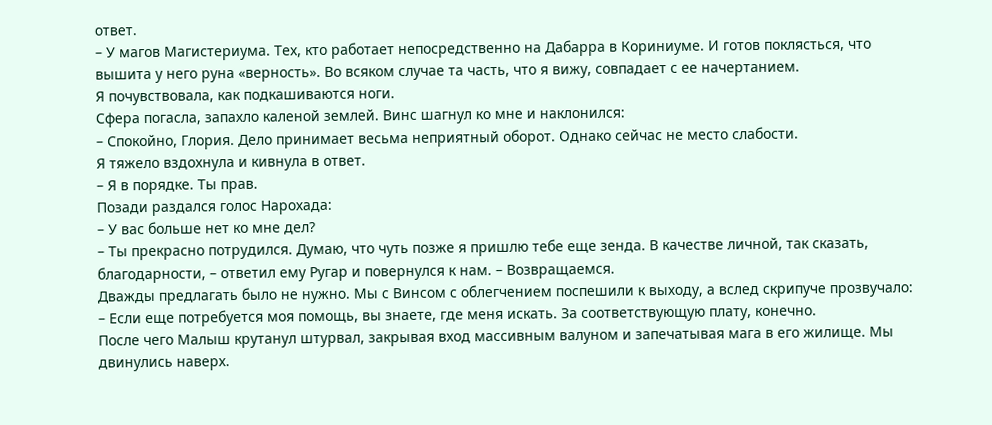ответ.
– У магов Магистериума. Тех, кто работает непосредственно на Дабарра в Кориниуме. И готов поклясться, что вышита у него руна «верность». Во всяком случае та часть, что я вижу, совпадает с ее начертанием.
Я почувствовала, как подкашиваются ноги.
Сфера погасла, запахло каленой землей. Винс шагнул ко мне и наклонился:
– Спокойно, Глория. Дело принимает весьма неприятный оборот. Однако сейчас не место слабости.
Я тяжело вздохнула и кивнула в ответ.
– Я в порядке. Ты прав.
Позади раздался голос Нарохада:
– У вас больше нет ко мне дел?
– Ты прекрасно потрудился. Думаю, что чуть позже я пришлю тебе еще зенда. В качестве личной, так сказать, благодарности, – ответил ему Ругар и повернулся к нам. – Возвращаемся.
Дважды предлагать было не нужно. Мы с Винсом с облегчением поспешили к выходу, а вслед скрипуче прозвучало:
– Если еще потребуется моя помощь, вы знаете, где меня искать. За соответствующую плату, конечно.
После чего Малыш крутанул штурвал, закрывая вход массивным валуном и запечатывая мага в его жилище. Мы двинулись наверх.